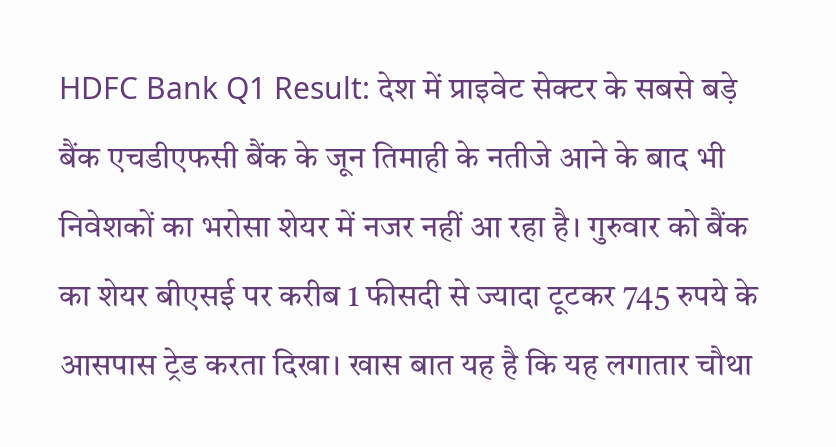HDFC Bank Q1 Result: देश में प्राइवेट सेक्टर के सबसे बड़े बैंक एचडीएफसी बैंक के जून तिमाही के नतीजे आने के बाद भी निवेशकों का भरोसा शेयर में नजर नहीं आ रहा है। गुरुवार को बैंक का शेयर बीएसई पर करीब 1 फीसदी से ज्यादा टूटकर 745 रुपये के आसपास ट्रेड करता दिखा। खास बात यह है कि यह लगातार चौथा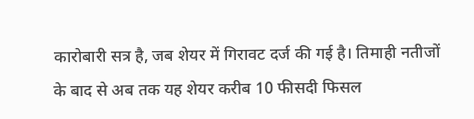कारोबारी सत्र है, जब शेयर में गिरावट दर्ज की गई है। तिमाही नतीजों के बाद से अब तक यह शेयर करीब 10 फीसदी फिसल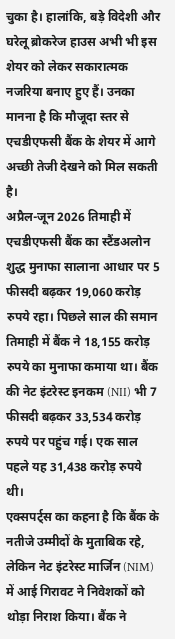चुका है। हालांकि, बड़े विदेशी और घरेलू ब्रोकरेज हाउस अभी भी इस शेयर को लेकर सकारात्मक नजरिया बनाए हुए हैं। उनका मानना है कि मौजूदा स्तर से एचडीएफसी बैंक के शेयर में आगे अच्छी तेजी देखने को मिल सकती है।
अप्रैल-जून 2026 तिमाही में एचडीएफसी बैंक का स्टैंडअलोन शुद्ध मुनाफा सालाना आधार पर 5 फीसदी बढ़कर 19,060 करोड़ रुपये रहा। पिछले साल की समान तिमाही में बैंक ने 18,155 करोड़ रुपये का मुनाफा कमाया था। बैंक की नेट इंटरेस्ट इनकम (NII) भी 7 फीसदी बढ़कर 33,534 करोड़ रुपये पर पहुंच गई। एक साल पहले यह 31,438 करोड़ रुपये थी।
एक्सपर्ट्स का कहना है कि बैंक के नतीजे उम्मीदों के मुताबिक रहे, लेकिन नेट इंटरेस्ट मार्जिन (NIM) में आई गिरावट ने निवेशकों को थोड़ा निराश किया। बैंक ने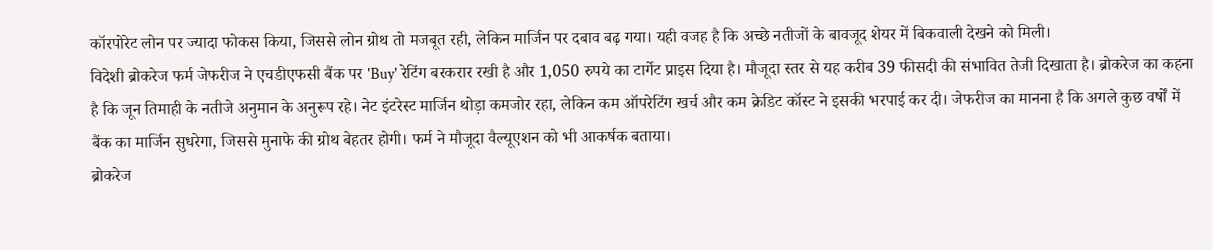कॉरपोरेट लोन पर ज्यादा फोकस किया, जिससे लोन ग्रोथ तो मजबूत रही, लेकिन मार्जिन पर दबाव बढ़ गया। यही वजह है कि अच्छे नतीजों के बावजूद शेयर में बिकवाली देखने को मिली।
विदेशी ब्रोकरेज फर्म जेफरीज ने एचडीएफसी बैंक पर 'Buy' रेटिंग बरकरार रखी है और 1,050 रुपये का टार्गेट प्राइस दिया है। मौजूदा स्तर से यह करीब 39 फीसदी की संभावित तेजी दिखाता है। ब्रोकरेज का कहना है कि जून तिमाही के नतीजे अनुमान के अनुरूप रहे। नेट इंटरेस्ट मार्जिन थोड़ा कमजोर रहा, लेकिन कम ऑपरेटिंग खर्च और कम क्रेडिट कॉस्ट ने इसकी भरपाई कर दी। जेफरीज का मानना है कि अगले कुछ वर्षों में बैंक का मार्जिन सुधरेगा, जिससे मुनाफे की ग्रोथ बेहतर होगी। फर्म ने मौजूदा वैल्यूएशन को भी आकर्षक बताया।
ब्रोकरेज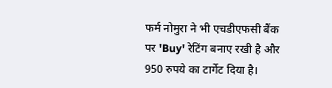फर्म नोमुरा ने भी एचडीएफसी बैंक पर 'Buy' रेटिंग बनाए रखी है और 950 रुपये का टार्गेट दिया है।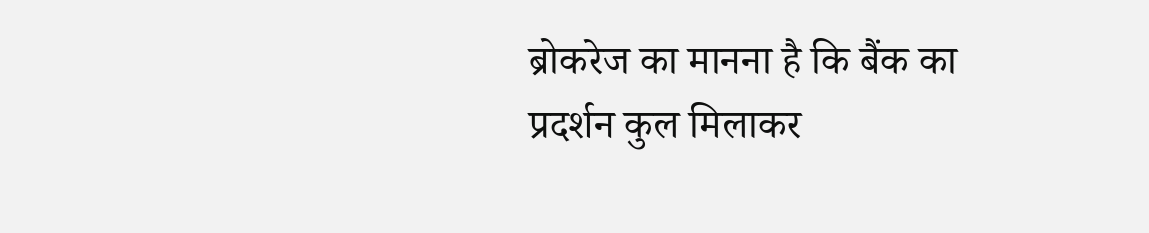ब्रोकरेज का मानना है कि बैंक का प्रदर्शन कुल मिलाकर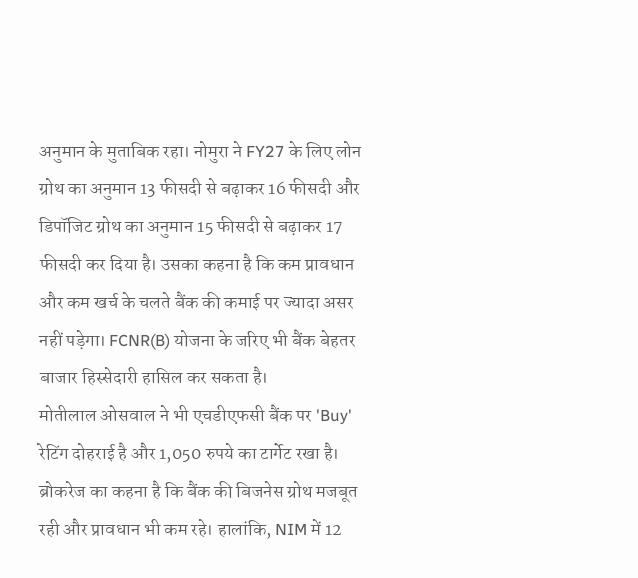अनुमान के मुताबिक रहा। नोमुरा ने FY27 के लिए लोन ग्रोथ का अनुमान 13 फीसदी से बढ़ाकर 16 फीसदी और डिपॉजिट ग्रोथ का अनुमान 15 फीसदी से बढ़ाकर 17 फीसदी कर दिया है। उसका कहना है कि कम प्रावधान और कम खर्च के चलते बैंक की कमाई पर ज्यादा असर नहीं पड़ेगा। FCNR(B) योजना के जरिए भी बैंक बेहतर बाजार हिस्सेदारी हासिल कर सकता है।
मोतीलाल ओसवाल ने भी एचडीएफसी बैंक पर 'Buy' रेटिंग दोहराई है और 1,050 रुपये का टार्गेट रखा है। ब्रोकरेज का कहना है कि बैंक की बिजनेस ग्रोथ मजबूत रही और प्रावधान भी कम रहे। हालांकि, NIM में 12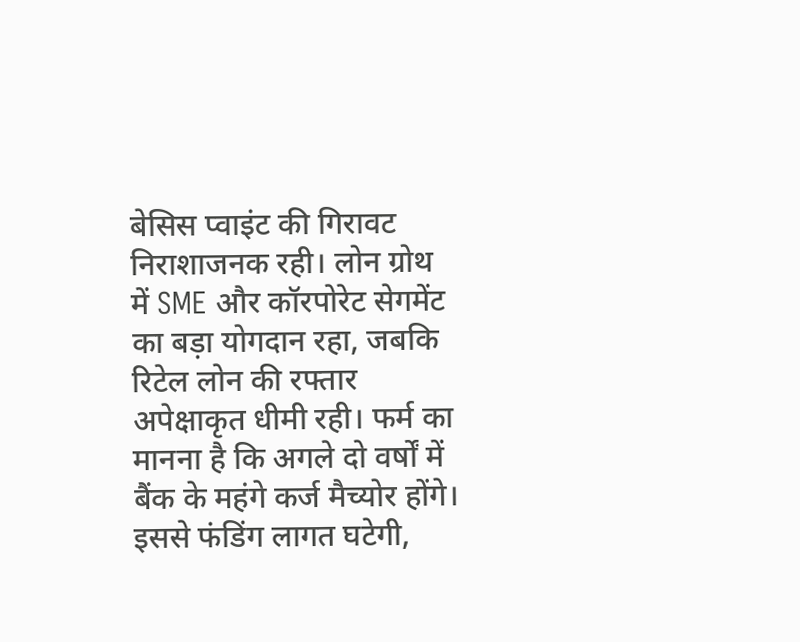बेसिस प्वाइंट की गिरावट निराशाजनक रही। लोन ग्रोथ में SME और कॉरपोरेट सेगमेंट का बड़ा योगदान रहा, जबकि रिटेल लोन की रफ्तार अपेक्षाकृत धीमी रही। फर्म का मानना है कि अगले दो वर्षों में बैंक के महंगे कर्ज मैच्योर होंगे। इससे फंडिंग लागत घटेगी,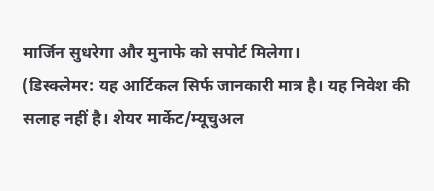मार्जिन सुधरेगा और मुनाफे को सपोर्ट मिलेगा।
(डिस्क्लेमर: यह आर्टिकल सिर्फ जानकारी मात्र है। यह निवेश की सलाह नहीं है। शेयर मार्केट/म्यूचुअल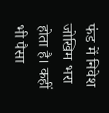फंड में निवेश जोखिम भरा होता है। कहीं भी पैसा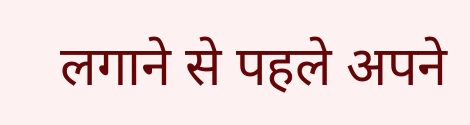लगाने से पहले अपने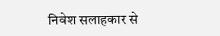निवेश सलाहकार से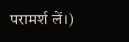परामर्श लें।)